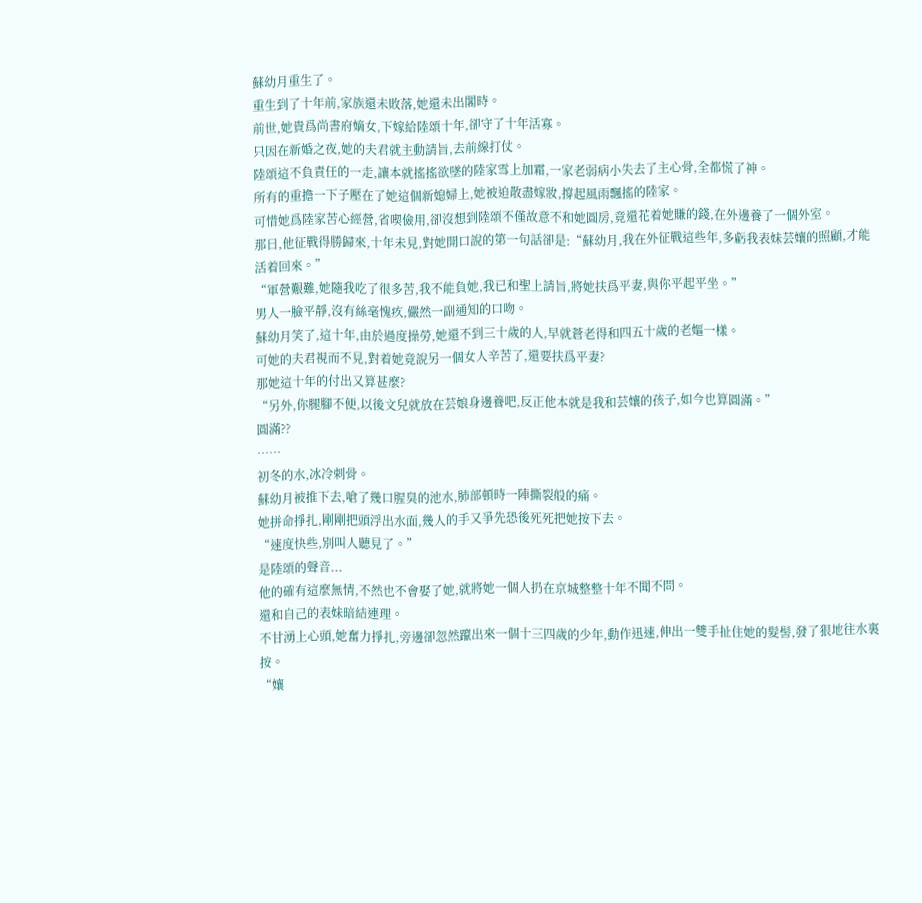蘇幼月重生了。
重生到了十年前,家族還未敗落,她還未出閣時。
前世,她貴爲尚書府嫡女,下嫁給陸頌十年,卻守了十年活寡。
只因在新婚之夜,她的夫君就主動請旨,去前線打仗。
陸頌這不負責任的一走,讓本就搖搖欲墜的陸家雪上加霜,一家老弱病小失去了主心骨,全都慌了神。
所有的重擔一下子壓在了她這個新媳婦上,她被迫散盡嫁妝,撐起風雨飄搖的陸家。
可惜她爲陸家苦心經營,省喫儉用,卻沒想到陸頌不僅故意不和她圓房,竟還花着她賺的錢,在外邊養了一個外室。
那日,他征戰得勝歸來,十年未見,對她開口說的第一句話卻是:“蘇幼月,我在外征戰這些年,多虧我表妹芸孃的照顧,才能活着回來。”
“軍營艱難,她隨我吃了很多苦,我不能負她,我已和聖上請旨,將她扶爲平妻,與你平起平坐。”
男人一臉平靜,沒有絲毫愧疚,儼然一副通知的口吻。
蘇幼月笑了,這十年,由於過度操勞,她還不到三十歲的人,早就蒼老得和四五十歲的老嫗一樣。
可她的夫君視而不見,對着她竟說另一個女人辛苦了,還要扶爲平妻?
那她這十年的付出又算甚麼?
“另外,你腿腳不便,以後文兒就放在芸娘身邊養吧,反正他本就是我和芸孃的孩子,如今也算圓滿。”
圓滿??
……
初冬的水,冰冷刺骨。
蘇幼月被推下去,嗆了幾口腥臭的池水,肺部頓時一陣撕裂般的痛。
她拼命掙扎,剛剛把頭浮出水面,幾人的手又爭先恐後死死把她按下去。
“速度快些,別叫人聽見了。”
是陸頌的聲音...
他的確有這麼無情,不然也不會娶了她,就將她一個人扔在京城整整十年不聞不問。
還和自己的表妹暗結連理。
不甘湧上心頭,她奮力掙扎,旁邊卻忽然躥出來一個十三四歲的少年,動作迅速,伸出一雙手扯住她的髮髻,發了狠地往水裏按。
“孃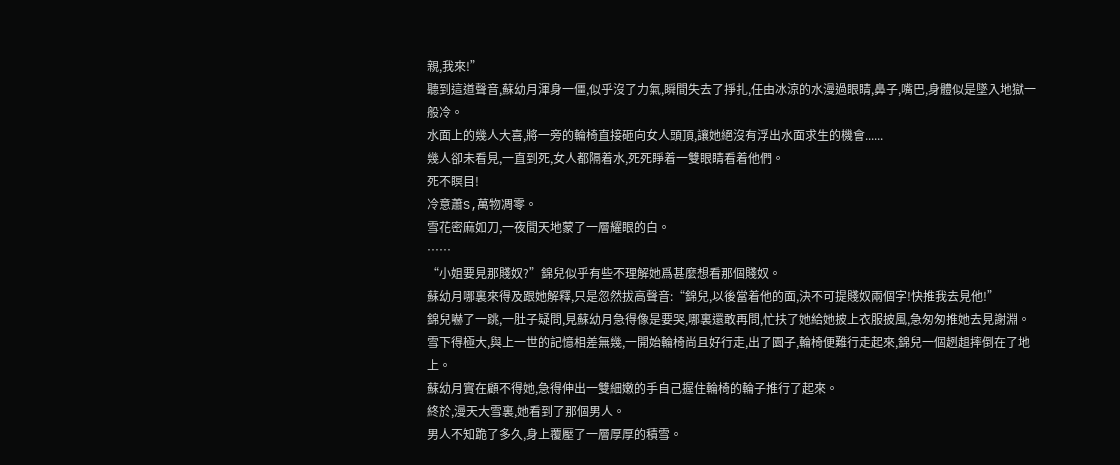親,我來!”
聽到這道聲音,蘇幼月渾身一僵,似乎沒了力氣,瞬間失去了掙扎,任由冰涼的水漫過眼睛,鼻子,嘴巴,身體似是墜入地獄一般冷。
水面上的幾人大喜,將一旁的輪椅直接砸向女人頭頂,讓她絕沒有浮出水面求生的機會......
幾人卻未看見,一直到死,女人都隔着水,死死睜着一雙眼睛看着他們。
死不瞑目!
冷意蕭S,萬物凋零。
雪花密麻如刀,一夜間天地蒙了一層耀眼的白。
……
“小姐要見那賤奴?”錦兒似乎有些不理解她爲甚麼想看那個賤奴。
蘇幼月哪裏來得及跟她解釋,只是忽然拔高聲音:“錦兒,以後當着他的面,決不可提賤奴兩個字!快推我去見他!”
錦兒嚇了一跳,一肚子疑問,見蘇幼月急得像是要哭,哪裏還敢再問,忙扶了她給她披上衣服披風,急匆匆推她去見謝淵。
雪下得極大,與上一世的記憶相差無幾,一開始輪椅尚且好行走,出了園子,輪椅便難行走起來,錦兒一個趔趄摔倒在了地上。
蘇幼月實在顧不得她,急得伸出一雙細嫩的手自己握住輪椅的輪子推行了起來。
終於,漫天大雪裏,她看到了那個男人。
男人不知跪了多久,身上覆壓了一層厚厚的積雪。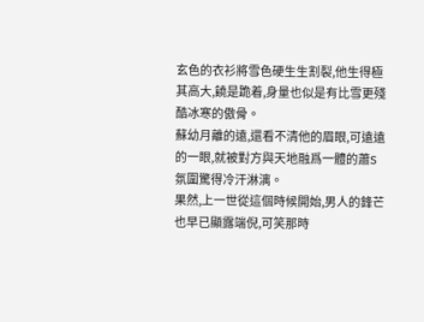玄色的衣衫將雪色硬生生割裂,他生得極其高大,饒是跪着,身量也似是有比雪更殘酷冰寒的傲骨。
蘇幼月離的遠,還看不清他的眉眼,可遠遠的一眼,就被對方與天地融爲一體的蕭S氛圍驚得冷汗淋漓。
果然,上一世從這個時候開始,男人的鋒芒也早已顯露端倪,可笑那時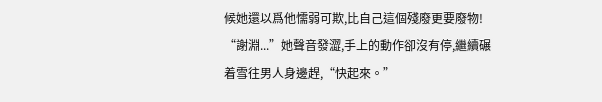候她還以爲他懦弱可欺,比自己這個殘廢更要廢物!
“謝淵...”她聲音發澀,手上的動作卻沒有停,繼續碾着雪往男人身邊趕,“快起來。”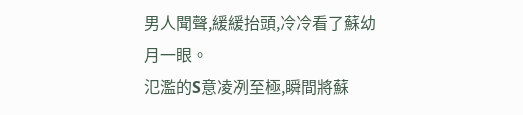男人聞聲,緩緩抬頭,冷冷看了蘇幼月一眼。
氾濫的S意凌冽至極,瞬間將蘇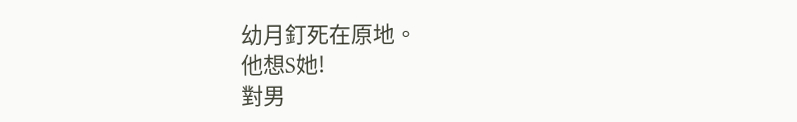幼月釘死在原地。
他想S她!
對男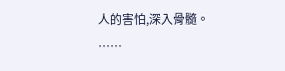人的害怕,深入骨髓。
……